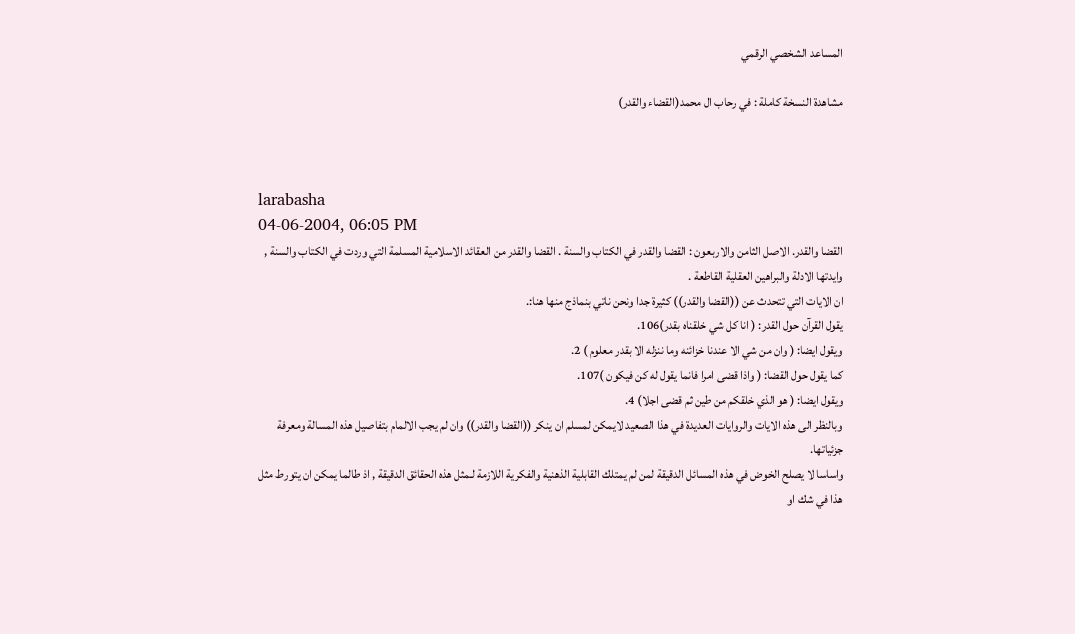المساعد الشخصي الرقمي

مشاهدة النسخة كاملة : في رحاب ال محمد(القضاء والقدر)



larabasha
04-06-2004, 06:05 PM
القضا والقدر. الاصل الثامن والاربعون : القضا والقدر في الكتاب والسنة . القضا والقدر من العقائد الاسلامية المسلمة التي وردت في الكتاب والسنة , وايدتها الادلة والبراهين العقلية القاطعة .
ان الايات التي تتحدث عن ((القضا والقدر)) كثيرة جدا ونحن ناتي بنماذج منها هنا:.
يقول القرآن حول القدر: ( انا كل شي خلقناه بقدر)106.
ويقول ايضا: ( وان من شي الا عندنا خزائنه وما ننزله الا بقدر معلوم ) 2.
كما يقول حول القضا: ( واذا قضى امرا فانما يقول له كن فيكون )107.
ويقول ايضا: ( هو الذي خلقكم من طين ثم قضى اجلا) 4.
وبالنظر الى هذه الايات والروايات العديدة في هذا الصعيد لايمكن لمسلم ان ينكر ((القضا والقدر)) وان لم يجب الالمام بتفاصيل هذه المسالة ومعرفة جزئياتها.
واساسا لا يصلح الخوض في هذه المسائل الدقيقة لمن لم يمتلك القابلية الذهنية والفكرية اللازمة لـمثل هذه الحقائق الدقيقة , اذ طالما يمكن ان يتورط مثل هذا في شك او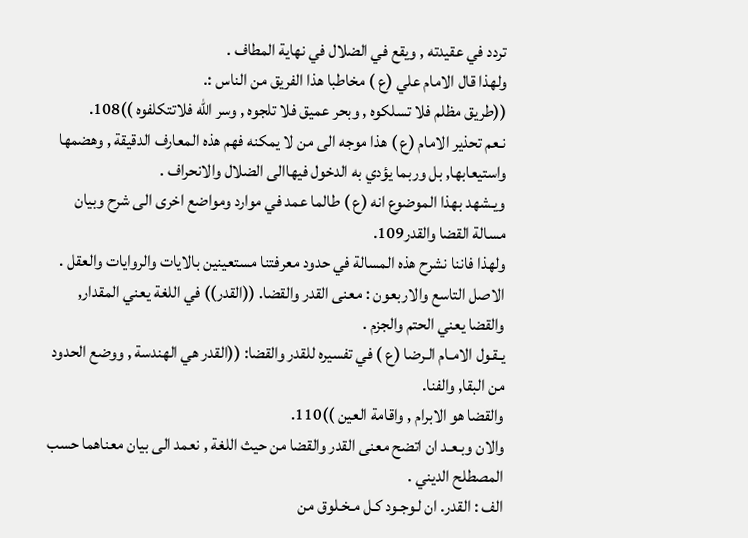تردد في عقيدته , ويقع في الضلال في نهاية المطاف .
ولهذا قال الامام علي (ع ) مخاطبا هذا الفريق من الناس :.
((طريق مظلم فلا تسلكوه , وبحر عميق فلا تلجوه , وسر اللّه فلاتتكلفوه ))108.
نـعم تحذير الامام (ع ) هذا موجه الى من لا يمكنه فهم هذه المعارف الدقيقة , وهضمها واستيعابها, بل وربما يؤدي به الدخول فيهاالى الضلال والانحراف .
ويـشهد بهذا الموضوع انه (ع ) طالما عمد في موارد ومواضع اخرى الى شرح وبيان مسالة القضا والقدر109.
ولهذا فاننا نشرح هذه المسالة في حدود معرفتنا مستعينين بالايات والروايات والعقل .
الاصل التاسع والاربعون : معنى القدر والقضا. ((القدر)) في اللغة يعني المقدار, والقضا يعني الحتم والجزم .
يـقـول الامـام الـرضا (ع ) في تفسيره للقدر والقضا: ((القدر هي الهندسة , ووضع الحدود من البقا, والفنا.
والقضا هو الابرام , واقامة العين ))110.
والان وبـعـد ان اتضح معنى القدر والقضا من حيث اللغة , نعمد الى بيان معناهما حسب المصطلح الديني .
الف : القدر. ان لـوجـود كـل مـخـلوق من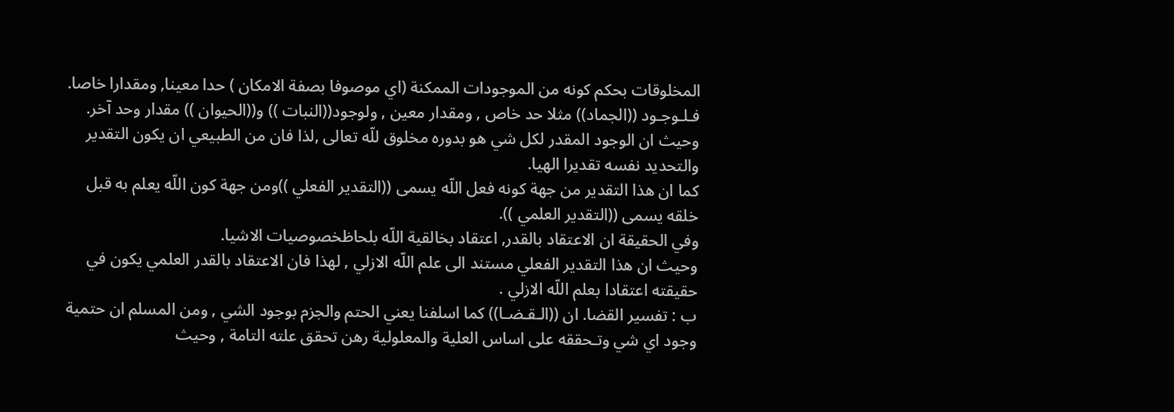المخلوقات بحكم كونه من الموجودات الممكنة (اي موصوفا بصفة الامكان ) حدا معينا, ومقدارا خاصا.
فـلـوجـود ((الجماد)) مثلا حد خاص , ومقدار معين , ولوجود((النبات )) و((الحيوان )) مقدار وحد آخر.
وحيث ان الوجود المقدر لكل شي هو بدوره مخلوق للّه تعالى ,لذا فان من الطبيعي ان يكون التقدير والتحديد نفسه تقديرا الهيا.
كما ان هذا التقدير من جهة كونه فعل اللّه يسمى ((التقدير الفعلي ))ومن جهة كون اللّه يعلم به قبل خلقه يسمى ((التقدير العلمي )).
وفي الحقيقة ان الاعتقاد بالقدر, اعتقاد بخالقية اللّه بلحاظخصوصيات الاشيا.
وحيث ان هذا التقدير الفعلي مستند الى علم اللّه الازلي , لهذا فان الاعتقاد بالقدر العلمي يكون في حقيقته اعتقادا بعلم اللّه الازلي .
ب : تفسير القضا. ان ((الـقـضـا)) كما اسلفنا يعني الحتم والجزم بوجود الشي , ومن المسلم ان حتمية وجود اي شي وتـحققه على اساس العلية والمعلولية رهن تحقق علته التامة , وحيث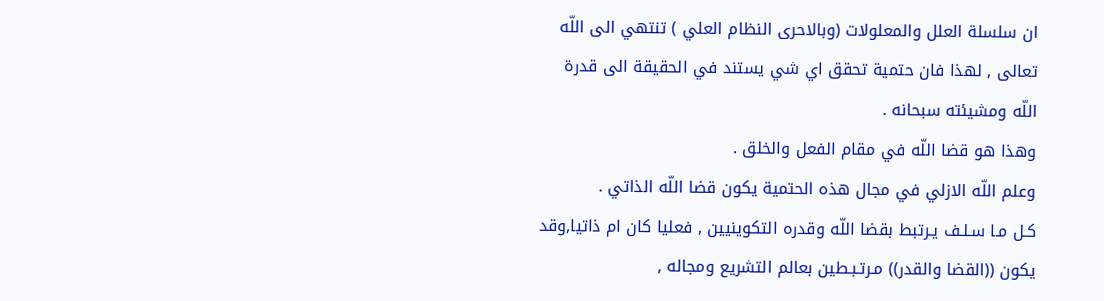ان سلسلة العلل والمعلولات (وبالاحرى النظام العلي ) تنتهي الى اللّه تعالى , لهذا فان حتمية تحقق اي شي يستند في الحقيقة الى قدرة اللّه ومشيئته سبحانه .
وهذا هو قضا اللّه في مقام الفعل والخلق .
وعلم اللّه الازلي في مجال هذه الحتمية يكون قضا اللّه الذاتي .
كـل مـا سـلـف يـرتبط بقضا اللّه وقدره التكوينيين , فعليا كان ام ذاتيا,وقد يكون ((القضا والقدر)) مـرتـبـطين بعالم التشريع ومجاله ,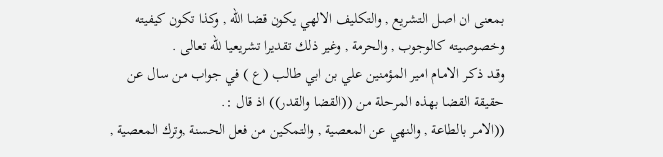بمعنى ان اصل التشريع , والتكليف الالهي يكون قضا اللّه , وكذا تكون كيفيته وخصوصيته كالوجوب , والحرمة , وغير ذلك تقديرا تشريعيا للّه تعالى .
وقـد ذكـر الامـام امير المؤمنين علي بن ابي طالب (ع ) في جواب من سال عن حقيقة القضا بهذه المرحلة من ((القضا والقدر)) اذ قال :.
((الامـر بالطاعة , والنهي عن المعصية , والتمكين من فعل الحسنة ,وترك المعصية ,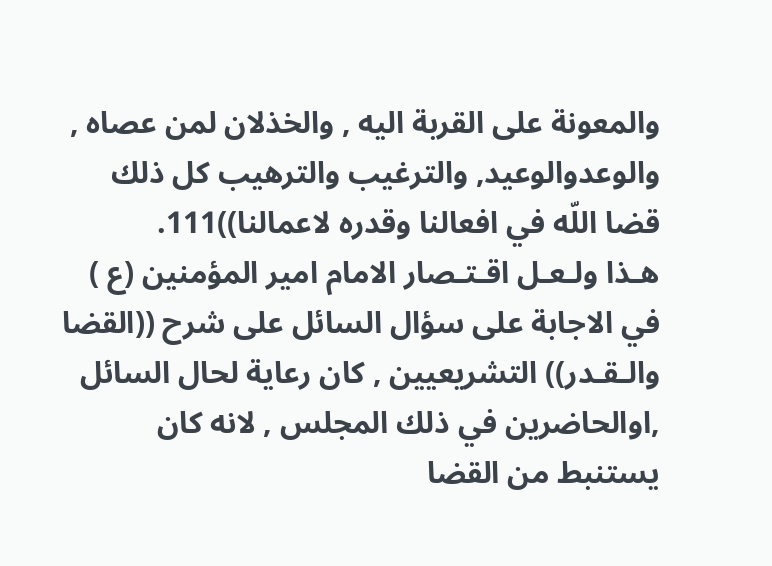والمعونة على القربة اليه , والخذلان لمن عصاه , والوعدوالوعيد, والترغيب والترهيب كل ذلك قضا اللّه في افعالنا وقدره لاعمالنا))111.
هـذا ولـعـل اقـتـصار الامام امير المؤمنين (ع ) في الاجابة على سؤال السائل على شرح ((القضا والـقـدر)) التشريعيين , كان رعاية لحال السائل ,اوالحاضرين في ذلك المجلس , لانه كان يستنبط من القضا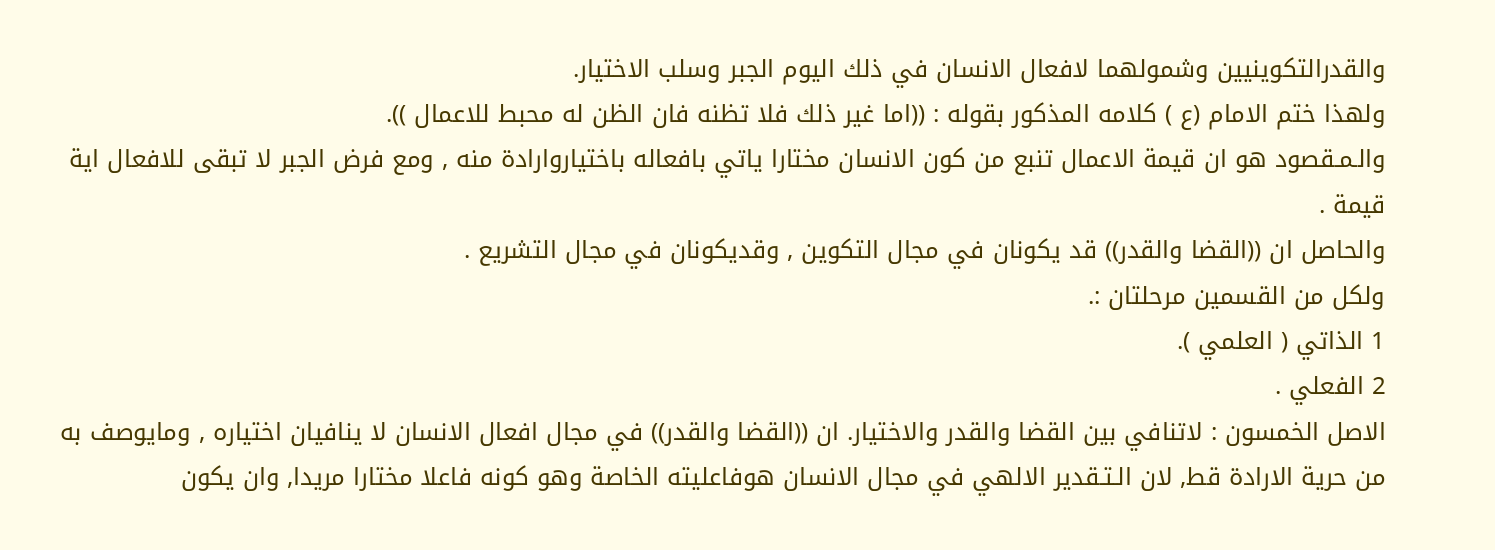والقدرالتكوينيين وشمولهما لافعال الانسان في ذلك اليوم الجبر وسلب الاختيار.
ولهذا ختم الامام (ع ) كلامه المذكور بقوله : ((اما غير ذلك فلا تظنه فان الظن له محبط للاعمال )).
والـمـقصود هو ان قيمة الاعمال تنبع من كون الانسان مختارا ياتي بافعاله باختياروارادة منه , ومع فرض الجبر لا تبقى للافعال اية قيمة .
والحاصل ان ((القضا والقدر)) قد يكونان في مجال التكوين , وقديكونان في مجال التشريع .
ولكل من القسمين مرحلتان :.
1 الذاتي ( العلمي ).
2 الفعلي .
الاصل الخمسون : لاتنافي بين القضا والقدر والاختيار. ان ((القضا والقدر)) في مجال افعال الانسان لا ينافيان اختياره , ومايوصف به من حرية الارادة قط, لان الـتـقدير الالهي في مجال الانسان هوفاعليته الخاصة وهو كونه فاعلا مختارا مريدا, وان يكون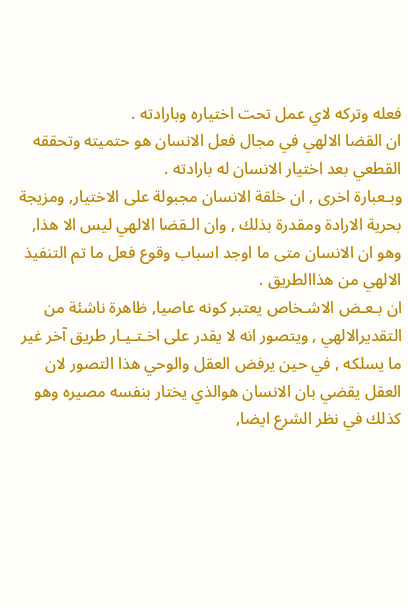فعله وتركه لاي عمل تحت اختياره وبارادته .
ان القضا الالهي في مجال فعل الانسان هو حتميته وتحققه القطعي بعد اختيار الانسان له بارادته .
وبـعبارة اخرى , ان خلقة الانسان مجبولة على الاختيار, ومزيجة بحرية الارادة ومقدرة بذلك , وان الـقضا الالهي ليس الا هذا, وهو ان الانسان متى ما اوجد اسباب وقوع فعل ما تم التنفيذ الالهي من هذاالطريق .
ان بـعـض الاشـخاص يعتبر كونه عاصيا, ظاهرة ناشئة من التقديرالالهي , ويتصور انه لا يقدر على اخـتـيـار طريق آخر غير ما يسلكه , في حين يرفض العقل والوحي هذا التصور لان العقل يقضي بان الانسان هوالذي يختار بنفسه مصيره وهو كذلك في نظر الشرع ايضا,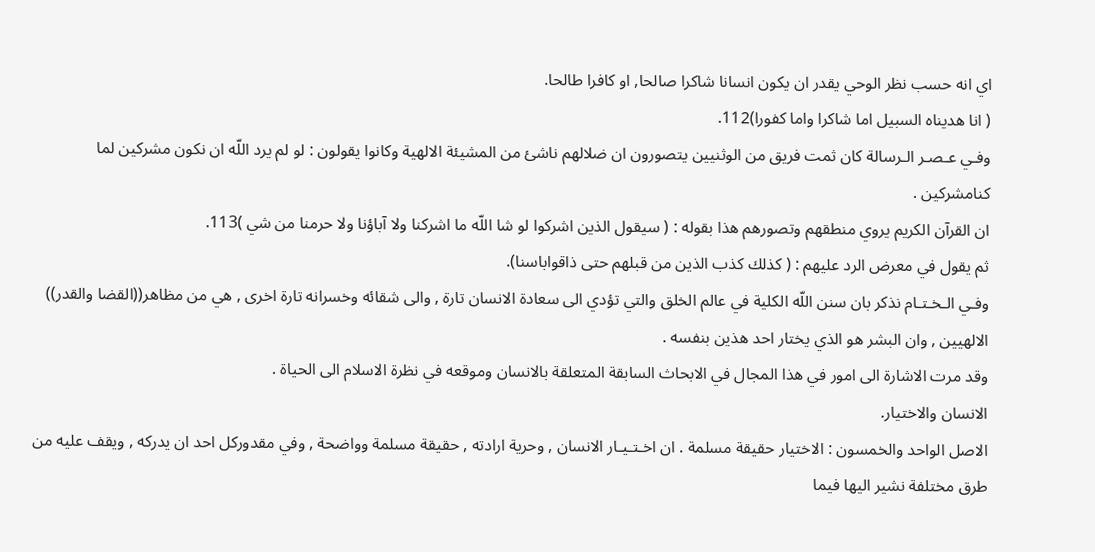اي انه حسب نظر الوحي يقدر ان يكون انسانا شاكرا صالحا, او كافرا طالحا.
( انا هديناه السبيل اما شاكرا واما كفورا)112.
وفـي عـصـر الـرسالة كان ثمت فريق من الوثنيين يتصورون ان ضلالهم ناشئ من المشيئة الالهية وكانوا يقولون : لو لم يرد اللّه ان نكون مشركين لما كنامشركين .
ان القرآن الكريم يروي منطقهم وتصورهم هذا بقوله : ( سيقول الذين اشركوا لو شا اللّه ما اشركنا ولا آباؤنا ولا حرمنا من شي )113.
ثم يقول في معرض الرد عليهم : ( كذلك كذب الذين من قبلهم حتى ذاقواباسنا).
وفـي الـخـتـام نذكر بان سنن اللّه الكلية في عالم الخلق والتي تؤدي الى سعادة الانسان تارة , والى شقائه وخسرانه تارة اخرى , هي من مظاهر((القضا والقدر)) الالهيين , وان البشر هو الذي يختار احد هذين بنفسه .
وقد مرت الاشارة الى امور في هذا المجال في الابحاث السابقة المتعلقة بالانسان وموقعه في نظرة الاسلام الى الحياة .
الانسان والاختيار.
الاصل الواحد والخمسون : الاختيار حقيقة مسلمة . ان اخـتـيـار الانسان , وحرية ارادته , حقيقة مسلمة وواضحة , وفي مقدوركل احد ان يدركه , ويقف عليه من طرق مختلفة نشير اليها فيما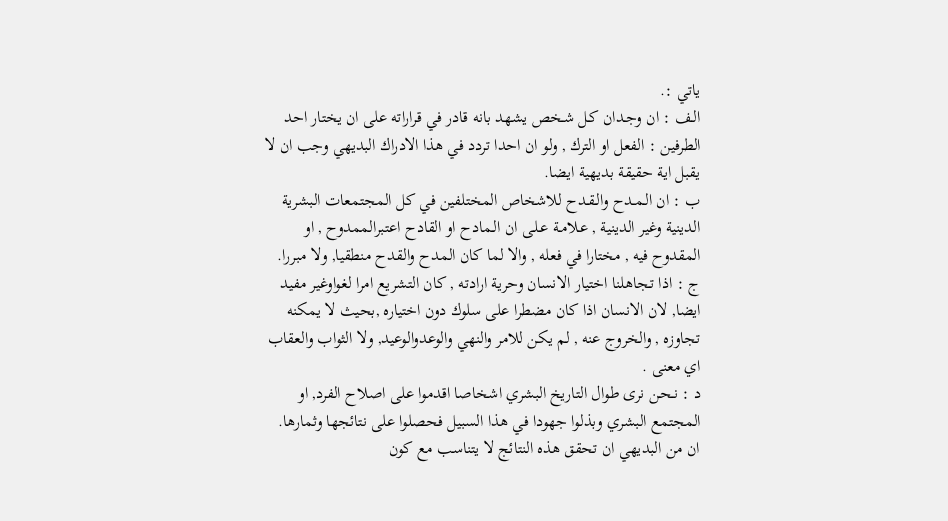ياتي :.
الـف : ان وجـدان كـل شـخص يشهد بانه قادر في قراراته على ان يختار احد الطرفين : الفعل او الترك , ولو ان احدا تردد في هذا الادراك البديهي وجب ان لا يقبل اية حقيقة بديهية ايضا.
ب : ان الـمـدح والـقـدح للاشخاص المختلفين في كل المجتمعات البشرية الدينية وغير الدينية , عـلامـة عـلـى ان الـمادح او القادح اعتبرالممدوح , او المقدوح فيه , مختارا في فعله , والا لما كان المدح والقدح منطقيا, ولا مبررا.
ج : اذا تـجاهلنا اختيار الانسان وحرية ارادته , كان التشريع امرا لغواوغير مفيد ايضا, لان الانسان اذا كان مضطرا على سلوك دون اختياره ,بحيث لا يمكنه تجاوزه , والخروج عنه , لم يكن للامر والنهي والوعدوالوعيد, ولا الثواب والعقاب اي معنى .
د : نـحـن نرى طوال التاريخ البشري اشخاصا اقدموا على اصلاح الفرد, او المجتمع البشري وبذلوا جهودا في هذا السبيل فحصلوا على نتائجها وثمارها.
ان من البديهي ان تحقق هذه النتائج لا يتناسب مع كون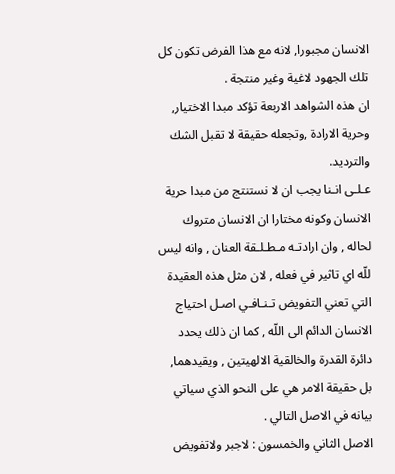الانسان مجبورا, لانه مع هذا الفرض تكون كل تلك الجهود لاغية وغير منتجة .
ان هذه الشواهد الاربعة تؤكد مبدا الاختيار, وحرية الارادة ,وتجعله حقيقة لا تقبل الشك والترديد.
عـلـى انـنا يجب ان لا نستنتج من مبدا حرية الانسان وكونه مختارا ان الانسان متروك لحاله , وان ارادتـه مـطـلـقة العنان , وانه ليس للّه اي تاثير في فعله , لان مثل هذه العقيدة التي تعني التفويض تـنـافـي اصـل احتياج الانسان الدائم الى اللّه , كما ان ذلك يحدد دائرة القدرة والخالقية الالهيتين , ويقيدهما, بل حقيقة الامر هي على النحو الذي سياتي بيانه في الاصل التالي .
الاصل الثاني والخمسون : لاجبر ولاتفويض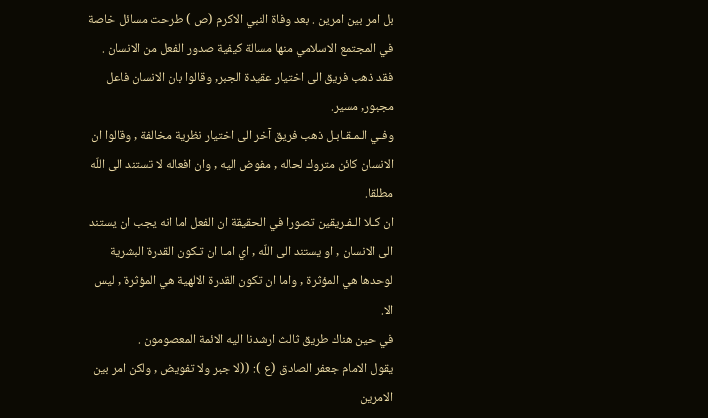بل امر بين امرين . بعد وفاة النبي الاكرم (ص ) طرحت مسائل خاصة في المجتمع الاسلامي منها مسالة كيفية صدور الفعل من الانسان .
فقد ذهب فريق الى اختيار عقيدة الجبر, وقالوا بان الانسان فاعل مجبور, مسير.
وفـي الـمـقـابـل ذهب فريق آخر الى اختيار نظرية مخالفة , وقالوا ان الانسان كائن متروك لحاله , مفوض اليه , وان افعاله لا تستند الى اللّه مطلقا.
ان كـلا الـفـريقين تصورا في الحقيقة ان الفعل اما انه يجب ان يستند الى الانسان , او يستند الى اللّه , اي امـا ان تـكون القدرة البشرية لوحدها هي المؤثرة , واما ان تكون القدرة الالهية هي المؤثرة , ليس الا.
في حين هناك طريق ثالث ارشدنا اليه الائمة المعصومون .
يقول الامام جعفر الصادق (ع ): ((لا جبر ولا تفويض , ولكن امر بين الامرين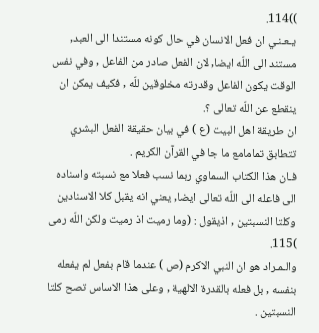))114.
يـعـنـي ان فعل الانسان في حال كونه مستندا الى العبد, مستند الى اللّه ايضا, لان الفعل صادر من الفاعل , وفي نفس الوقت يكون الفاعل وقدرته مخلوقين للّه , فكيف يمكن ان ينقطع عن اللّه تعالى ؟.
ان طريقة اهل البيت (ع ) في بيان حقيقة الفعل البشري تتطابق تمامامع ما جا في القرآن الكريم .
فـان هذا الكتاب السماوي ربما نسب فعلا مع نسبته واسناده الى فاعله الى اللّه تعالى ايضا, يعني انه يقبل كلا الاسنادين وكلتا النسبتين , اذيقول : (وما رميت اذ رميت ولكن اللّه رمى )115.
والـمـراد هو ان النبي الاكرم (ص ) عندما قام بفعل لم يفعله بنفسه , بل فعله بالقدرة الالهية , وعلى هذا الاساس تصح كلتا النسبتين .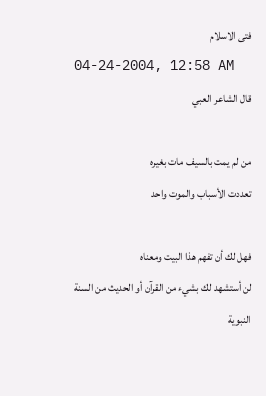فتى الاسلام
04-24-2004, 12:58 AM
قال الشاعر العبي

من لم يمت بالسيف مات بغيره
تعددت الأسباب والموت واحد

فهل لك أن تفهم هذا البيت ومعناه
لن أستشهد لك بشيء من القرآن أو الحديث من السنة النبوية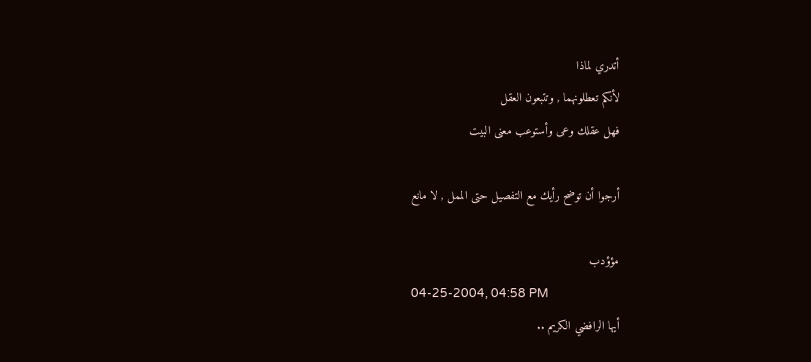أتدري لماذا
لأنكم تعطلونهما , وتتبعون العقل
فهل عقلك وعى وأستوعب معنى البيت

أرجوا أن توضح رأيك مع التفصيل حتى الممل , لا مانع

مؤؤدب
04-25-2004, 04:58 PM
أيها الرافضي الكريم ..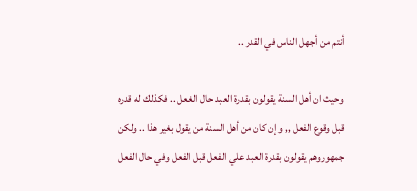أنتم من أجهل الناس في القدر ..

وحيث ان أهل السنة يقولون بقدرة العبد حال الغعل .. فكذلك له قدره قبل وقوع الفعل ,, و إن كان من أهل السنة من يقول بغير هذا .. ولكن جمهوروهم يقولون بقدرة العبد علي الفعل قبل الفعل وفي حال الفعل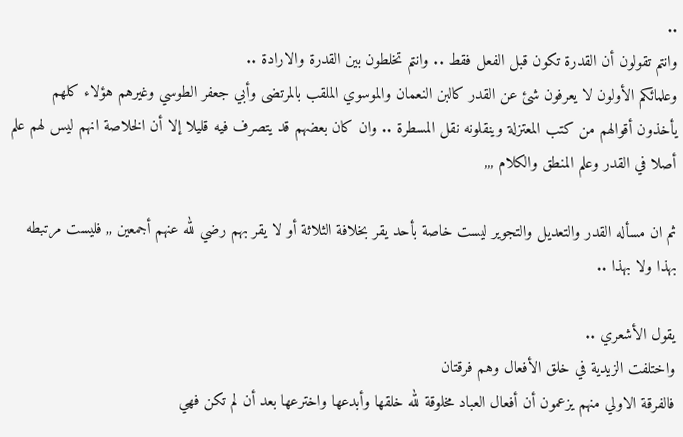..
وانتم تقولون أن القدرة تكون قبل الفعل فقط .. وانتم تخلطون بين القدرة والارادة ..
وعلمائكم الأولون لا يعرفون شئ عن القدر كالبن النعمان والموسوي الملقب بالمرتضى وأبي جعفر الطوسي وغيرهم هؤلاء كلهم يأخذون أقوالهم من كتب المعتزلة وينقلونه نقل المسطرة .. وان كان بعضهم قد يتصرف فيه قليلا إلا أن الخلاصة انهم ليس لهم علم أصلا في القدر وعلم المنطق والكلام ,,,

ثم ان مسأله القدر والتعديل والتجوير ليست خاصة بأحد يقر بخلافة الثلاثة أو لا يقر بهم رضي لله عنهم أجمعين ,, فليست مرتبطه بهذا ولا بهذا ..

يقول الأشعري ..
واختلفت الزيدية في خلق الأفعال وهم فرقتان
فالفرقة الاولي منهم يزعمون أن أفعال العباد مخلوقة لله خلقها وأبدعها واخترعها بعد أن لم تكن فهي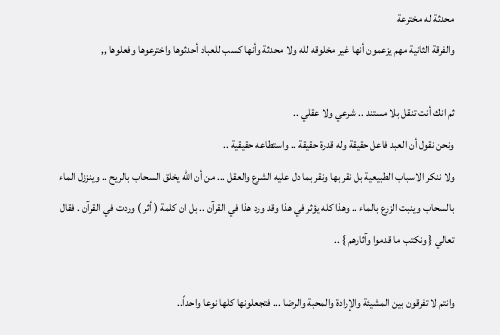محدثة له مخترعة
والفرقة الثانية مهم يزعمون أنها غير مخلوقه لله ولا محدثة وأنها كسب للعباد أحدثوها واخترعوها وفعلوها ,,

ثم انك أنت تنقل بلا مستند .. شرعي ولا عقلي ..
ونحن نقول أن العبد فاعل حقيقة وله قدرة حقيقة .. واستطاعه حقيقية ..
ولا ننكر الاسباب الطبيعية بل نقر بها ونقر بما دل عليه الشرع والعقل ... من أن الله يخلق السحاب بالريح .. وينززل الماء بالسحاب وينبت الزرع بالماء .. وهذا كله يؤثر في هذا وقد ورد هذا في القرآن .. بل ان كلمة ( أثر ) وردت في القرآن . فقال تعالي { ونكتب ما قدموا وآثارهم } ..

وانتم لا تفرقون بين المشيئة والإرادة والمحبة والرضا ... فتجعلونها كلها نوعا واحداً..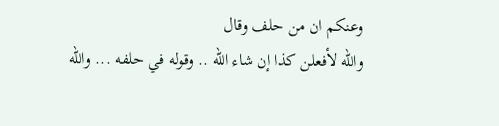وعنكم ان من حلف وقال
والله لأفعلن كذا إن شاء الله .. وقوله في حلفه ... والله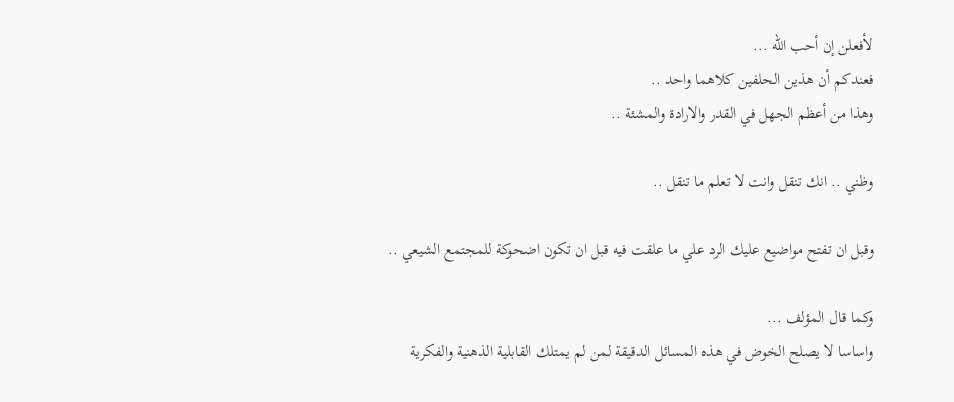لأفعلن إن أحب الله ...
فعندكم أن هذين الحلفين كلاهما واحد ..
وهذا من أعظم الجهل في القدر والارادة والمشئة ..

وظني .. انك تنقل وانت لا تعلم ما تنقل ..

وقبل ان تفتح مواضيع عليك الرد علي ما علقت فيه قبل ان تكون اضحوكة للمجتمع الشيعي ..

وكما قال المؤلف ...
واساسا لا يصلح الخوض في هذه المسائل الدقيقة لمن لم يمتلك القابلية الذهنية والفكرية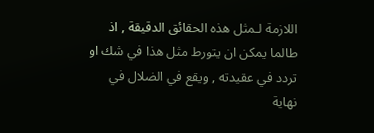اللازمة لـمثل هذه الحقائق الدقيقة , اذ طالما يمكن ان يتورط مثل هذا في شك او تردد في عقيدته , ويقع في الضلال في نهاية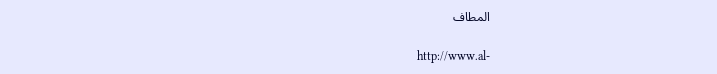المطاف

http://www.al-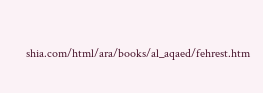shia.com/html/ara/books/al_aqaed/fehrest.htm